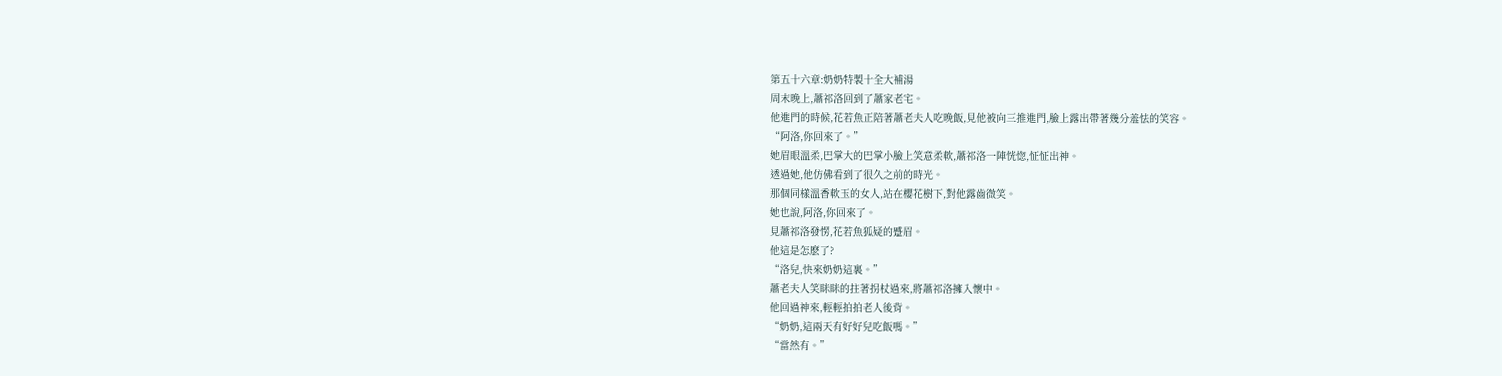第五十六章:奶奶特製十全大補湯
周末晚上,蕭祁洛回到了蕭家老宅。
他進門的時候,花若魚正陪著蕭老夫人吃晚飯,見他被向三推進門,臉上露出帶著幾分羞怯的笑容。
“阿洛,你回來了。”
她眉眼溫柔,巴掌大的巴掌小臉上笑意柔軟,蕭祁洛一陣恍惚,怔怔出神。
透過她,他仿佛看到了很久之前的時光。
那個同樣溫香軟玉的女人,站在櫻花樹下,對他露齒微笑。
她也說,阿洛,你回來了。
見蕭祁洛發愣,花若魚狐疑的蹙眉。
他這是怎麽了?
“洛兒,快來奶奶這裏。”
蕭老夫人笑眯眯的拄著拐杖過來,將蕭祁洛擁入懷中。
他回過神來,輕輕拍拍老人後背。
“奶奶,這兩天有好好兒吃飯嗎。”
“當然有。”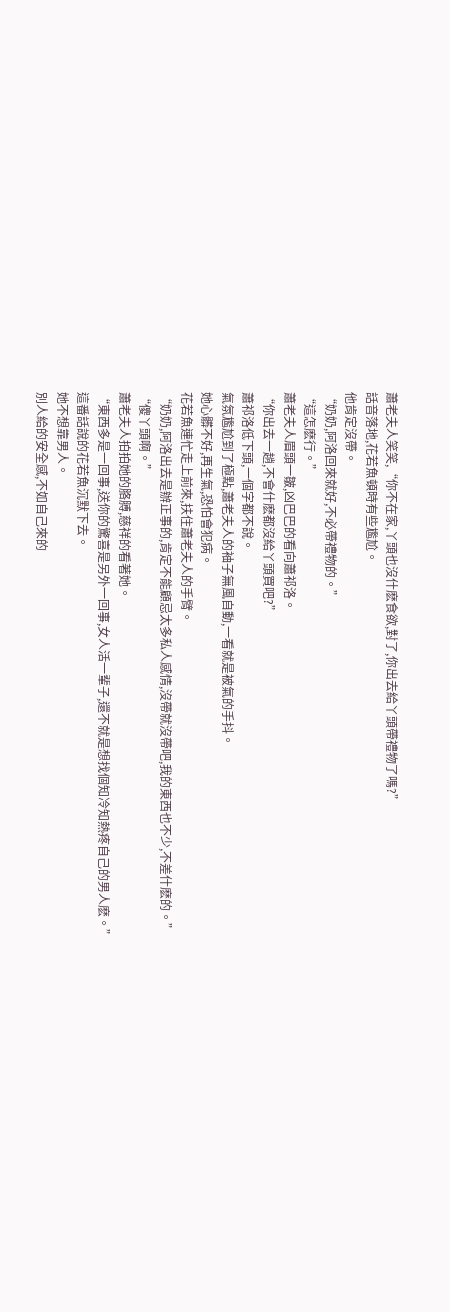蕭老夫人笑笑,“你不在家,丫頭也沒什麽食欲,對了,你出去給丫頭帶禮物了嗎?”
話音落地,花若魚頓時有些尷尬。
他肯定沒帶。
“奶奶,阿洛回來就好,不必帶禮物的。”
“這怎麽行。”
蕭老夫人眉頭一皺,凶巴巴的看向蕭祁洛。
“你出去一趟,不會什麽都沒給丫頭買吧?”
蕭祁洛低下頭,一個字都不說。
氣氛尷尬到了極點,蕭老夫人的袖子無風自動,一看就是被氣的手抖。
她心髒不好,再生氣,恐怕會犯病。
花若魚連忙走上前來,扶住蕭老夫人的手臂。
“奶奶,阿洛出去是辦正事的,肯定不能顧忌太多私人感情,沒帶就沒帶吧,我的東西也不少,不差什麽的。”
“傻丫頭啊。”
蕭老夫人拍拍她的胳膊,慈祥的看著她。
“東西多是一回事,送你的驚喜是另外一回事,女人活一輩子,還不就是想找個知冷知熱疼自己的男人麽。”
這番話說的花若魚沉默下去。
她不想靠男人。
別人給的安全感,不如自己來的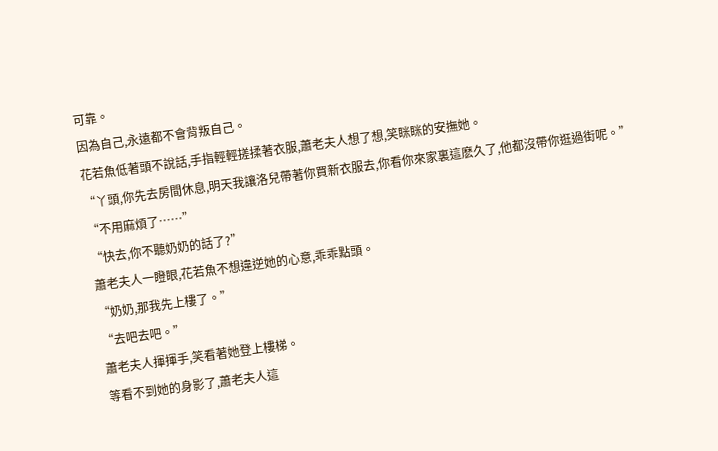可靠。
因為自己,永遠都不會背叛自己。
花若魚低著頭不說話,手指輕輕搓揉著衣服,蕭老夫人想了想,笑眯眯的安撫她。
“丫頭,你先去房間休息,明天我讓洛兒帶著你買新衣服去,你看你來家裏這麽久了,他都沒帶你逛過街呢。”
“不用麻煩了……”
“快去,你不聽奶奶的話了?”
蕭老夫人一瞪眼,花若魚不想違逆她的心意,乖乖點頭。
“奶奶,那我先上樓了。”
“去吧去吧。”
蕭老夫人揮揮手,笑看著她登上樓梯。
等看不到她的身影了,蕭老夫人這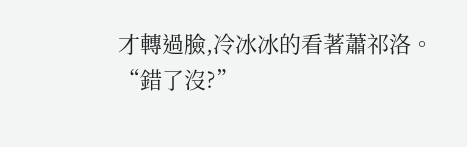才轉過臉,冷冰冰的看著蕭祁洛。
“錯了沒?”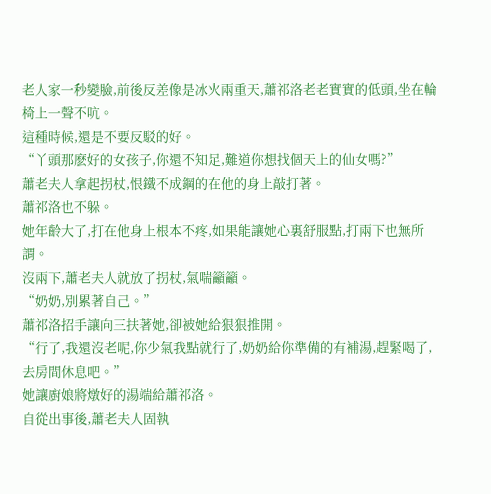老人家一秒變臉,前後反差像是冰火兩重天,蕭祁洛老老實實的低頭,坐在輪椅上一聲不吭。
這種時候,還是不要反駁的好。
“丫頭那麽好的女孩子,你還不知足,難道你想找個天上的仙女嗎?”
蕭老夫人拿起拐杖,恨鐵不成鋼的在他的身上敲打著。
蕭祁洛也不躲。
她年齡大了,打在他身上根本不疼,如果能讓她心裏舒服點,打兩下也無所謂。
沒兩下,蕭老夫人就放了拐杖,氣喘籲籲。
“奶奶,別累著自己。”
蕭祁洛招手讓向三扶著她,卻被她給狠狠推開。
“行了,我還沒老呢,你少氣我點就行了,奶奶給你準備的有補湯,趕緊喝了,去房間休息吧。”
她讓廚娘將燉好的湯端給蕭祁洛。
自從出事後,蕭老夫人固執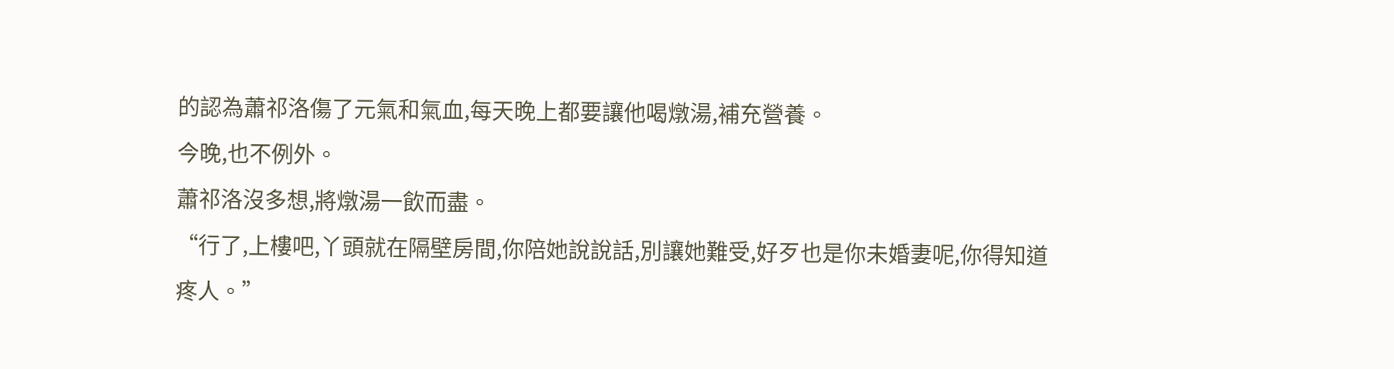的認為蕭祁洛傷了元氣和氣血,每天晚上都要讓他喝燉湯,補充營養。
今晚,也不例外。
蕭祁洛沒多想,將燉湯一飲而盡。
“行了,上樓吧,丫頭就在隔壁房間,你陪她說說話,別讓她難受,好歹也是你未婚妻呢,你得知道疼人。”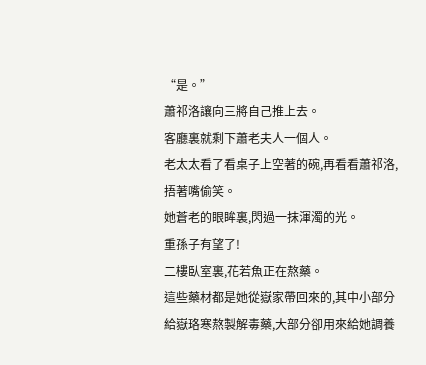“是。”
蕭祁洛讓向三將自己推上去。
客廳裏就剩下蕭老夫人一個人。
老太太看了看桌子上空著的碗,再看看蕭祁洛,捂著嘴偷笑。
她蒼老的眼眸裏,閃過一抹渾濁的光。
重孫子有望了!
二樓臥室裏,花若魚正在熬藥。
這些藥材都是她從嶽家帶回來的,其中小部分給嶽珞寒熬製解毒藥,大部分卻用來給她調養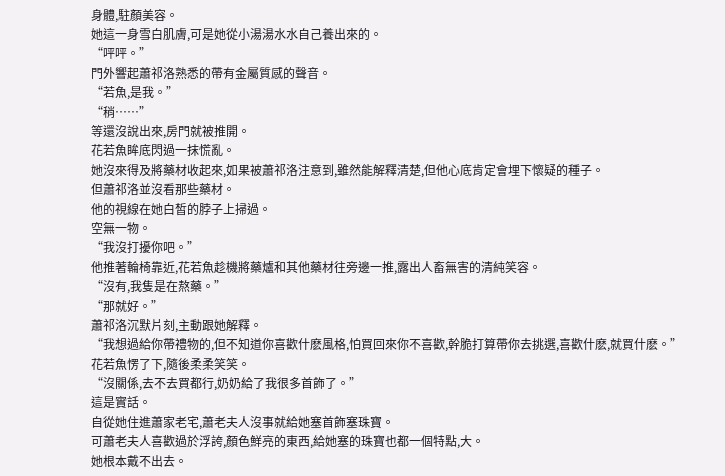身體,駐顏美容。
她這一身雪白肌膚,可是她從小湯湯水水自己養出來的。
“呯呯。”
門外響起蕭祁洛熟悉的帶有金屬質感的聲音。
“若魚,是我。”
“稍……”
等還沒說出來,房門就被推開。
花若魚眸底閃過一抹慌亂。
她沒來得及將藥材收起來,如果被蕭祁洛注意到,雖然能解釋清楚,但他心底肯定會埋下懷疑的種子。
但蕭祁洛並沒看那些藥材。
他的視線在她白皙的脖子上掃過。
空無一物。
“我沒打擾你吧。”
他推著輪椅靠近,花若魚趁機將藥爐和其他藥材往旁邊一推,露出人畜無害的清純笑容。
“沒有,我隻是在熬藥。”
“那就好。”
蕭祁洛沉默片刻,主動跟她解釋。
“我想過給你帶禮物的,但不知道你喜歡什麽風格,怕買回來你不喜歡,幹脆打算帶你去挑選,喜歡什麽,就買什麽。”
花若魚愣了下,隨後柔柔笑笑。
“沒關係,去不去買都行,奶奶給了我很多首飾了。”
這是實話。
自從她住進蕭家老宅,蕭老夫人沒事就給她塞首飾塞珠寶。
可蕭老夫人喜歡過於浮誇,顏色鮮亮的東西,給她塞的珠寶也都一個特點,大。
她根本戴不出去。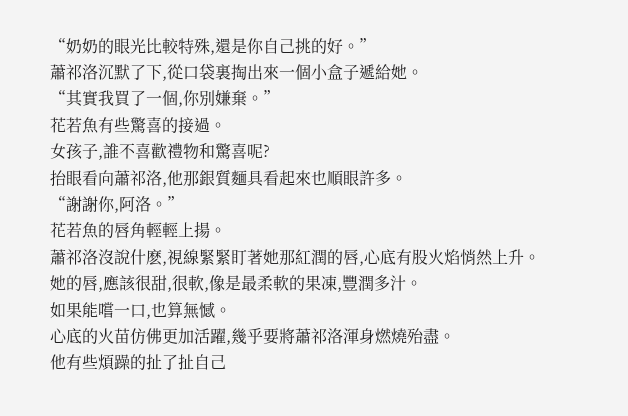“奶奶的眼光比較特殊,還是你自己挑的好。”
蕭祁洛沉默了下,從口袋裏掏出來一個小盒子遞給她。
“其實我買了一個,你別嫌棄。”
花若魚有些驚喜的接過。
女孩子,誰不喜歡禮物和驚喜呢?
抬眼看向蕭祁洛,他那銀質麵具看起來也順眼許多。
“謝謝你,阿洛。”
花若魚的唇角輕輕上揚。
蕭祁洛沒說什麽,視線緊緊盯著她那紅潤的唇,心底有股火焰悄然上升。
她的唇,應該很甜,很軟,像是最柔軟的果凍,豐潤多汁。
如果能嚐一口,也算無憾。
心底的火苗仿佛更加活躍,幾乎要將蕭祁洛渾身燃燒殆盡。
他有些煩躁的扯了扯自己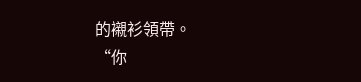的襯衫領帶。
“你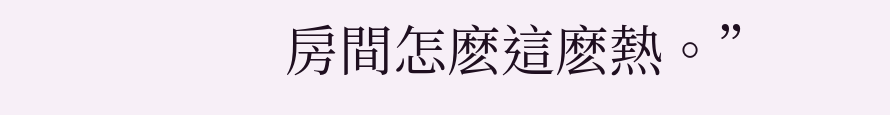房間怎麽這麽熱。”